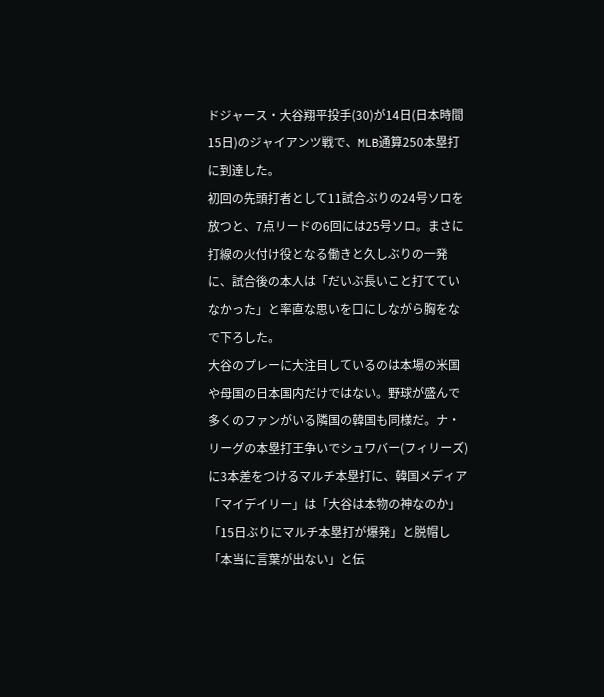ドジャース・大谷翔平投手(30)が14日(日本時間15日)のジャイアンツ戦で、MLB通算250本塁打に到達した。
初回の先頭打者として11試合ぶりの24号ソロを放つと、7点リードの6回には25号ソロ。まさに打線の火付け役となる働きと久しぶりの一発に、試合後の本人は「だいぶ長いこと打てていなかった」と率直な思いを口にしながら胸をなで下ろした。
大谷のプレーに大注目しているのは本場の米国や母国の日本国内だけではない。野球が盛んで多くのファンがいる隣国の韓国も同様だ。ナ・リーグの本塁打王争いでシュワバー(フィリーズ)に3本差をつけるマルチ本塁打に、韓国メディア「マイデイリー」は「大谷は本物の神なのか」「15日ぶりにマルチ本塁打が爆発」と脱帽し「本当に言葉が出ない」と伝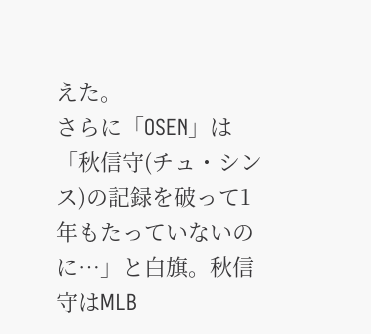えた。
さらに「OSEN」は「秋信守(チュ・シンス)の記録を破って1年もたっていないのに…」と白旗。秋信守はMLB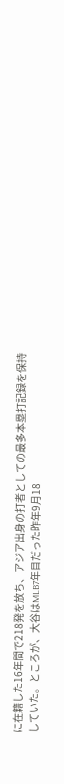に在籍した16年間で218発を放ち、アジア出身の打者としての最多本塁打記録を保持していた。ところが、大谷はMLB7年目だった昨年9月18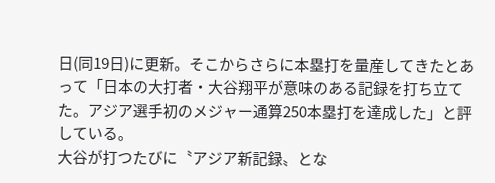日(同19日)に更新。そこからさらに本塁打を量産してきたとあって「日本の大打者・大谷翔平が意味のある記録を打ち立てた。アジア選手初のメジャー通算250本塁打を達成した」と評している。
大谷が打つたびに〝アジア新記録〟とな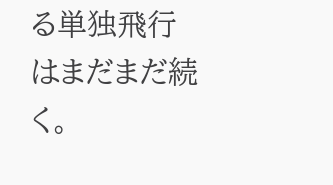る単独飛行はまだまだ続く。